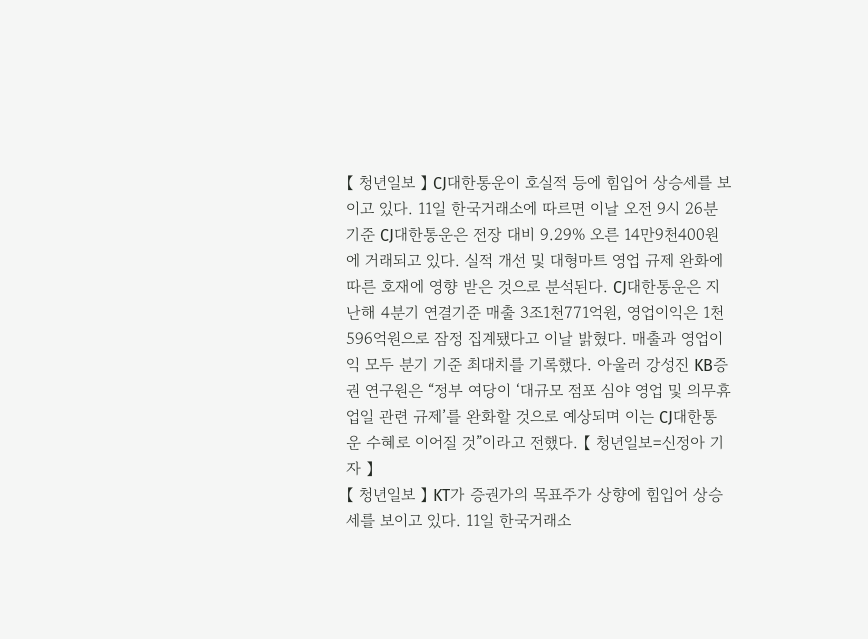【 청년일보 】 CJ대한통운이 호실적 등에 힘입어 상승세를 보이고 있다. 11일 한국거래소에 따르면 이날 오전 9시 26분 기준 CJ대한통운은 전장 대비 9.29% 오른 14만9천400원에 거래되고 있다. 실적 개선 및 대형마트 영업 규제 완화에 따른 호재에 영향 받은 것으로 분석된다. CJ대한통운은 지난해 4분기 연결기준 매출 3조1천771억원, 영업이익은 1천596억원으로 잠정 집계됐다고 이날 밝혔다. 매출과 영업이익 모두 분기 기준 최대치를 기록했다. 아울러 강성진 KB증권 연구원은 “정부 여당이 ‘대규모 점포 심야 영업 및 의무휴업일 관련 규제’를 완화할 것으로 예상되며 이는 CJ대한통운 수혜로 이어질 것”이라고 전했다. 【 청년일보=신정아 기자 】
【 청년일보 】 KT가 증권가의 목표주가 상향에 힘입어 상승세를 보이고 있다. 11일 한국거래소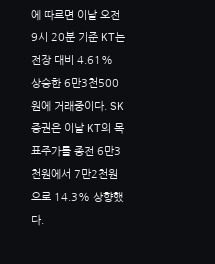에 따르면 이날 오전 9시 20분 기준 KT는 전장 대비 4.61% 상승한 6만3천500원에 거래중이다. SK증권은 이날 KT의 목표주가를 종전 6만3천원에서 7만2천원으로 14.3% 상향했다.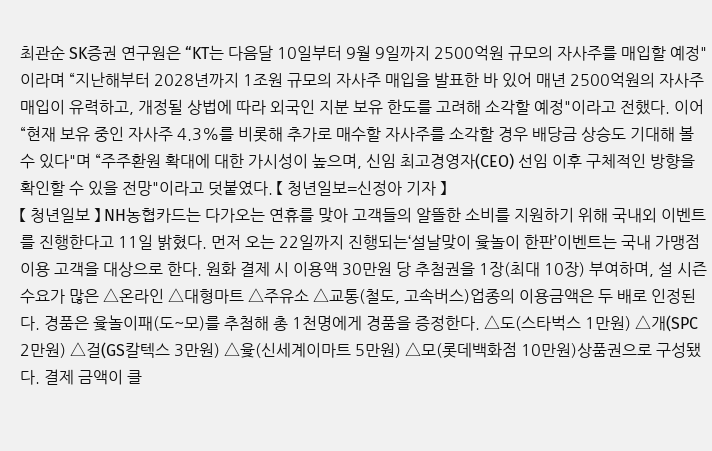최관순 SK증권 연구원은 “KT는 다음달 10일부터 9월 9일까지 2500억원 규모의 자사주를 매입할 예정"이라며 “지난해부터 2028년까지 1조원 규모의 자사주 매입을 발표한 바 있어 매년 2500억원의 자사주 매입이 유력하고, 개정될 상법에 따라 외국인 지분 보유 한도를 고려해 소각할 예정"이라고 전했다. 이어 “현재 보유 중인 자사주 4.3%를 비롯해 추가로 매수할 자사주를 소각할 경우 배당금 상승도 기대해 볼 수 있다"며 “주주환원 확대에 대한 가시성이 높으며, 신임 최고경영자(CEO) 선임 이후 구체적인 방향을 확인할 수 있을 전망"이라고 덧붙였다. 【 청년일보=신정아 기자 】
【 청년일보 】 NH농협카드는 다가오는 연휴를 맞아 고객들의 알뜰한 소비를 지원하기 위해 국내외 이벤트를 진행한다고 11일 밝혔다. 먼저 오는 22일까지 진행되는‘설날맞이 윷놀이 한판’이벤트는 국내 가맹점 이용 고객을 대상으로 한다. 원화 결제 시 이용액 30만원 당 추첨권을 1장(최대 10장) 부여하며, 설 시즌 수요가 많은 △온라인 △대형마트 △주유소 △교통(철도, 고속버스)업종의 이용금액은 두 배로 인정된다. 경품은 윷놀이패(도~모)를 추첨해 총 1천명에게 경품을 증정한다. △도(스타벅스 1만원) △개(SPC 2만원) △걸(GS칼텍스 3만원) △윷(신세계이마트 5만원) △모(롯데백화점 10만원)상품권으로 구성됐다. 결제 금액이 클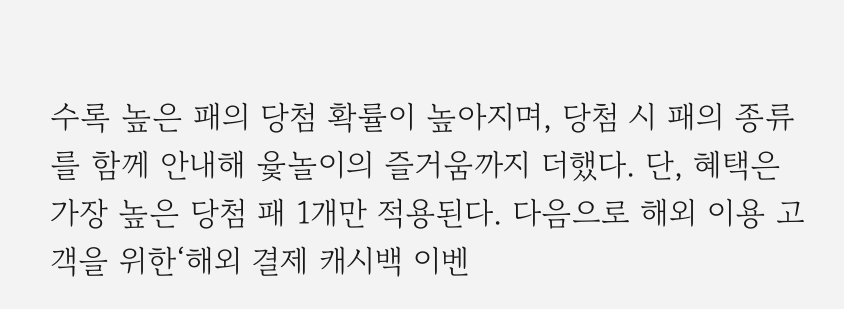수록 높은 패의 당첨 확률이 높아지며, 당첨 시 패의 종류를 함께 안내해 윷놀이의 즐거움까지 더했다. 단, 혜택은 가장 높은 당첨 패 1개만 적용된다. 다음으로 해외 이용 고객을 위한‘해외 결제 캐시백 이벤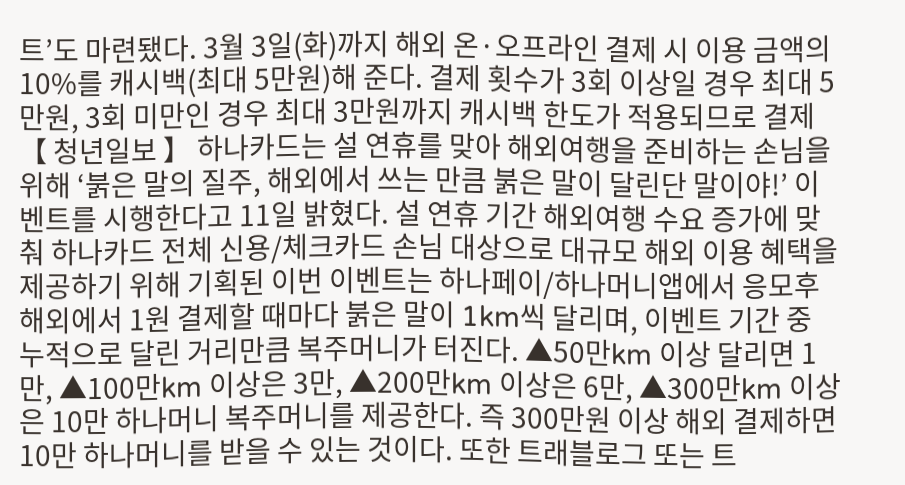트’도 마련됐다. 3월 3일(화)까지 해외 온·오프라인 결제 시 이용 금액의 10%를 캐시백(최대 5만원)해 준다. 결제 횟수가 3회 이상일 경우 최대 5만원, 3회 미만인 경우 최대 3만원까지 캐시백 한도가 적용되므로 결제
【 청년일보 】 하나카드는 설 연휴를 맞아 해외여행을 준비하는 손님을 위해 ‘붉은 말의 질주, 해외에서 쓰는 만큼 붉은 말이 달린단 말이야!’ 이벤트를 시행한다고 11일 밝혔다. 설 연휴 기간 해외여행 수요 증가에 맞춰 하나카드 전체 신용/체크카드 손님 대상으로 대규모 해외 이용 혜택을 제공하기 위해 기획된 이번 이벤트는 하나페이/하나머니앱에서 응모후 해외에서 1원 결제할 때마다 붉은 말이 1km씩 달리며, 이벤트 기간 중 누적으로 달린 거리만큼 복주머니가 터진다. ▲50만km 이상 달리면 1만, ▲100만km 이상은 3만, ▲200만km 이상은 6만, ▲300만km 이상은 10만 하나머니 복주머니를 제공한다. 즉 300만원 이상 해외 결제하면 10만 하나머니를 받을 수 있는 것이다. 또한 트래블로그 또는 트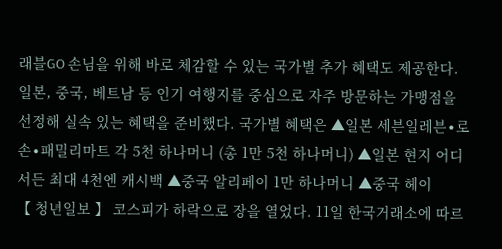래블GO 손님을 위해 바로 체감할 수 있는 국가별 추가 혜택도 제공한다. 일본, 중국, 베트남 등 인기 여행지를 중심으로 자주 방문하는 가맹점을 선정해 실속 있는 혜택을 준비했다. 국가별 혜택은 ▲일본 세븐일레븐∙로손∙패밀리마트 각 5천 하나머니 (총 1만 5천 하나머니) ▲일본 현지 어디서든 최대 4천엔 캐시백 ▲중국 알리페이 1만 하나머니 ▲중국 헤이
【 청년일보 】 코스피가 하락으로 장을 열었다. 11일 한국거래소에 따르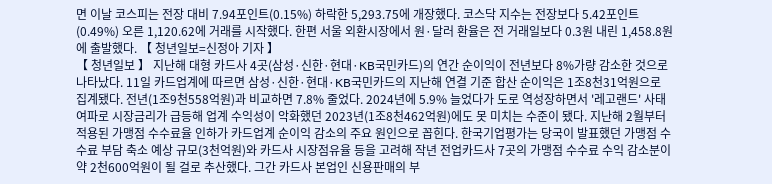면 이날 코스피는 전장 대비 7.94포인트(0.15%) 하락한 5,293.75에 개장했다. 코스닥 지수는 전장보다 5.42포인트(0.49%) 오른 1,120.62에 거래를 시작했다. 한편 서울 외환시장에서 원·달러 환율은 전 거래일보다 0.3원 내린 1,458.8원에 출발했다. 【 청년일보=신정아 기자 】
【 청년일보 】 지난해 대형 카드사 4곳(삼성·신한·현대·KB국민카드)의 연간 순이익이 전년보다 8%가량 감소한 것으로 나타났다. 11일 카드업계에 따르면 삼성·신한·현대·KB국민카드의 지난해 연결 기준 합산 순이익은 1조8천31억원으로 집계됐다. 전년(1조9천558억원)과 비교하면 7.8% 줄었다. 2024년에 5.9% 늘었다가 도로 역성장하면서 '레고랜드' 사태 여파로 시장금리가 급등해 업계 수익성이 악화했던 2023년(1조8천462억원)에도 못 미치는 수준이 됐다. 지난해 2월부터 적용된 가맹점 수수료율 인하가 카드업계 순이익 감소의 주요 원인으로 꼽힌다. 한국기업평가는 당국이 발표했던 가맹점 수수료 부담 축소 예상 규모(3천억원)와 카드사 시장점유율 등을 고려해 작년 전업카드사 7곳의 가맹점 수수료 수익 감소분이 약 2천600억원이 될 걸로 추산했다. 그간 카드사 본업인 신용판매의 부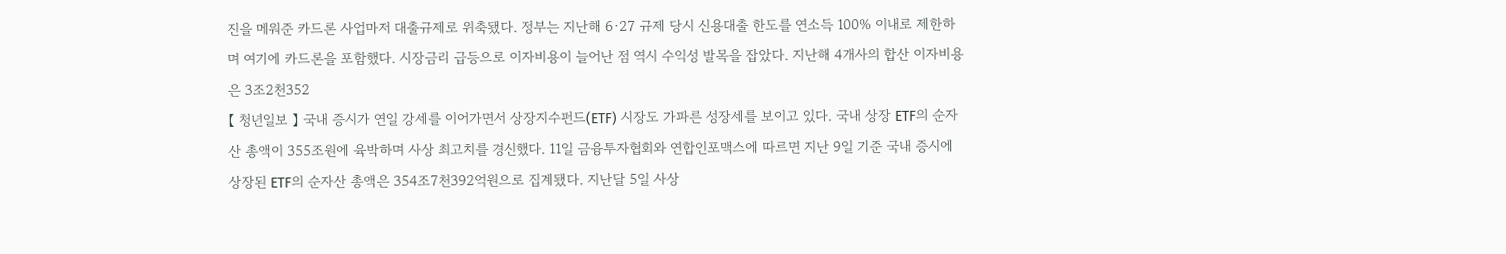진을 메워준 카드론 사업마저 대출규제로 위축됐다. 정부는 지난해 6·27 규제 당시 신용대출 한도를 연소득 100% 이내로 제한하며 여기에 카드론을 포함했다. 시장금리 급등으로 이자비용이 늘어난 점 역시 수익성 발목을 잡았다. 지난해 4개사의 합산 이자비용은 3조2천352
【 청년일보 】 국내 증시가 연일 강세를 이어가면서 상장지수펀드(ETF) 시장도 가파른 성장세를 보이고 있다. 국내 상장 ETF의 순자산 총액이 355조원에 육박하며 사상 최고치를 경신했다. 11일 금융투자협회와 연합인포맥스에 따르면 지난 9일 기준 국내 증시에 상장된 ETF의 순자산 총액은 354조7천392억원으로 집계됐다. 지난달 5일 사상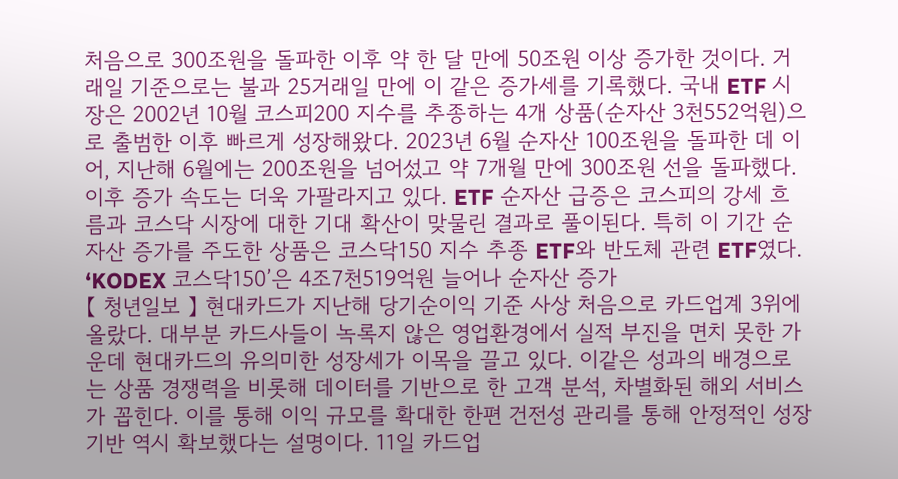처음으로 300조원을 돌파한 이후 약 한 달 만에 50조원 이상 증가한 것이다. 거래일 기준으로는 불과 25거래일 만에 이 같은 증가세를 기록했다. 국내 ETF 시장은 2002년 10월 코스피200 지수를 추종하는 4개 상품(순자산 3천552억원)으로 출범한 이후 빠르게 성장해왔다. 2023년 6월 순자산 100조원을 돌파한 데 이어, 지난해 6월에는 200조원을 넘어섰고 약 7개월 만에 300조원 선을 돌파했다. 이후 증가 속도는 더욱 가팔라지고 있다. ETF 순자산 급증은 코스피의 강세 흐름과 코스닥 시장에 대한 기대 확산이 맞물린 결과로 풀이된다. 특히 이 기간 순자산 증가를 주도한 상품은 코스닥150 지수 추종 ETF와 반도체 관련 ETF였다. ‘KODEX 코스닥150’은 4조7천519억원 늘어나 순자산 증가
【 청년일보 】 현대카드가 지난해 당기순이익 기준 사상 처음으로 카드업계 3위에 올랐다. 대부분 카드사들이 녹록지 않은 영업환경에서 실적 부진을 면치 못한 가운데 현대카드의 유의미한 성장세가 이목을 끌고 있다. 이같은 성과의 배경으로는 상품 경쟁력을 비롯해 데이터를 기반으로 한 고객 분석, 차별화된 해외 서비스가 꼽힌다. 이를 통해 이익 규모를 확대한 한편 건전성 관리를 통해 안정적인 성장 기반 역시 확보했다는 설명이다. 11일 카드업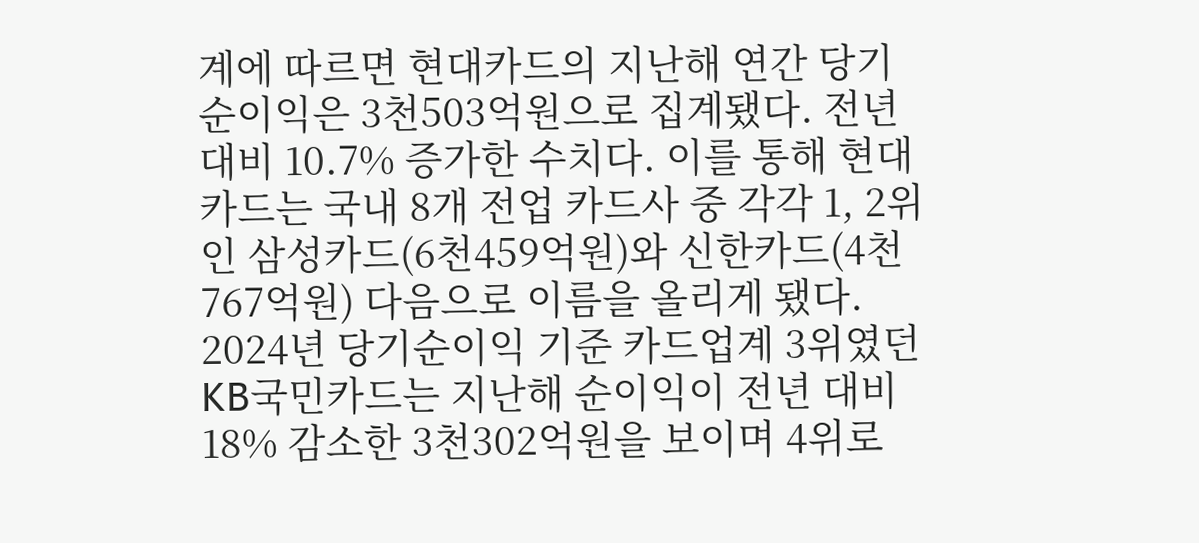계에 따르면 현대카드의 지난해 연간 당기순이익은 3천503억원으로 집계됐다. 전년 대비 10.7% 증가한 수치다. 이를 통해 현대카드는 국내 8개 전업 카드사 중 각각 1, 2위인 삼성카드(6천459억원)와 신한카드(4천767억원) 다음으로 이름을 올리게 됐다. 2024년 당기순이익 기준 카드업계 3위였던 KB국민카드는 지난해 순이익이 전년 대비 18% 감소한 3천302억원을 보이며 4위로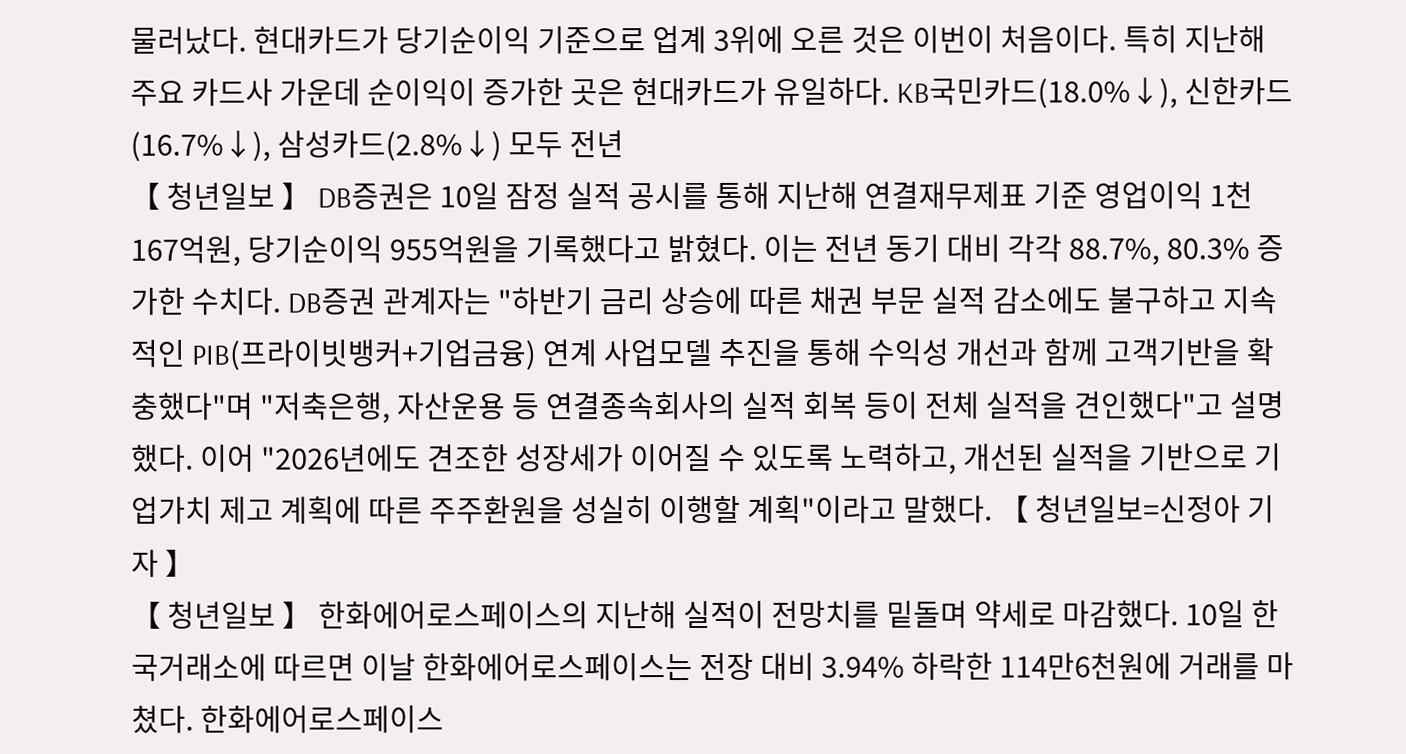물러났다. 현대카드가 당기순이익 기준으로 업계 3위에 오른 것은 이번이 처음이다. 특히 지난해 주요 카드사 가운데 순이익이 증가한 곳은 현대카드가 유일하다. KB국민카드(18.0%↓), 신한카드(16.7%↓), 삼성카드(2.8%↓) 모두 전년
【 청년일보 】 DB증권은 10일 잠정 실적 공시를 통해 지난해 연결재무제표 기준 영업이익 1천167억원, 당기순이익 955억원을 기록했다고 밝혔다. 이는 전년 동기 대비 각각 88.7%, 80.3% 증가한 수치다. DB증권 관계자는 "하반기 금리 상승에 따른 채권 부문 실적 감소에도 불구하고 지속적인 PIB(프라이빗뱅커+기업금융) 연계 사업모델 추진을 통해 수익성 개선과 함께 고객기반을 확충했다"며 "저축은행, 자산운용 등 연결종속회사의 실적 회복 등이 전체 실적을 견인했다"고 설명했다. 이어 "2026년에도 견조한 성장세가 이어질 수 있도록 노력하고, 개선된 실적을 기반으로 기업가치 제고 계획에 따른 주주환원을 성실히 이행할 계획"이라고 말했다. 【 청년일보=신정아 기자 】
【 청년일보 】 한화에어로스페이스의 지난해 실적이 전망치를 밑돌며 약세로 마감했다. 10일 한국거래소에 따르면 이날 한화에어로스페이스는 전장 대비 3.94% 하락한 114만6천원에 거래를 마쳤다. 한화에어로스페이스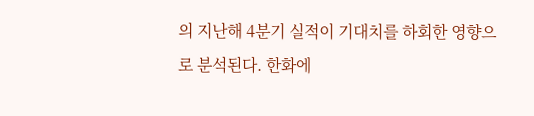의 지난해 4분기 실적이 기대치를 하회한 영향으로 분석된다. 한화에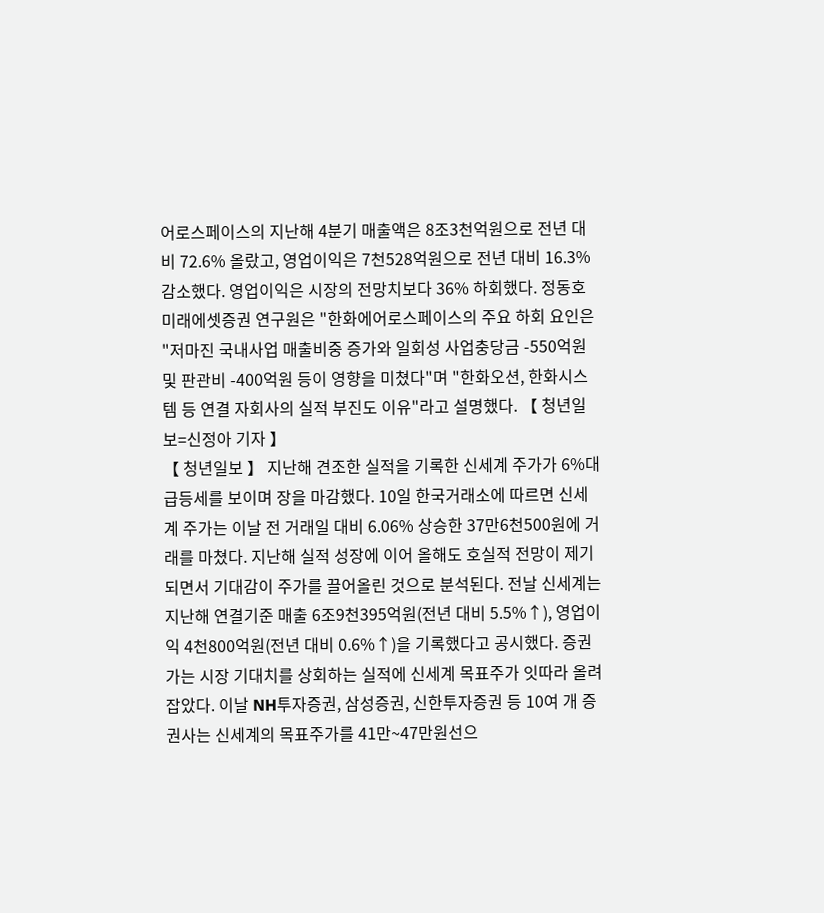어로스페이스의 지난해 4분기 매출액은 8조3천억원으로 전년 대비 72.6% 올랐고, 영업이익은 7천528억원으로 전년 대비 16.3% 감소했다. 영업이익은 시장의 전망치보다 36% 하회했다. 정동호 미래에셋증권 연구원은 "한화에어로스페이스의 주요 하회 요인은 "저마진 국내사업 매출비중 증가와 일회성 사업충당금 -550억원 및 판관비 -400억원 등이 영향을 미쳤다"며 "한화오션, 한화시스템 등 연결 자회사의 실적 부진도 이유"라고 설명했다. 【 청년일보=신정아 기자 】
【 청년일보 】 지난해 견조한 실적을 기록한 신세계 주가가 6%대 급등세를 보이며 장을 마감했다. 10일 한국거래소에 따르면 신세계 주가는 이날 전 거래일 대비 6.06% 상승한 37만6천500원에 거래를 마쳤다. 지난해 실적 성장에 이어 올해도 호실적 전망이 제기되면서 기대감이 주가를 끌어올린 것으로 분석된다. 전날 신세계는 지난해 연결기준 매출 6조9천395억원(전년 대비 5.5%↑), 영업이익 4천800억원(전년 대비 0.6%↑)을 기록했다고 공시했다. 증권가는 시장 기대치를 상회하는 실적에 신세계 목표주가 잇따라 올려잡았다. 이날 NH투자증권, 삼성증권, 신한투자증권 등 10여 개 증권사는 신세계의 목표주가를 41만~47만원선으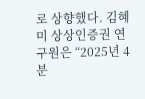로 상향했다. 김혜미 상상인증권 연구원은 “2025년 4분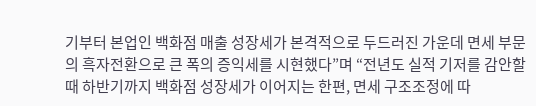기부터 본업인 백화점 매출 성장세가 본격적으로 두드러진 가운데 면세 부문의 흑자전환으로 큰 폭의 증익세를 시현했다”며 “전년도 실적 기저를 감안할 때 하반기까지 백화점 성장세가 이어지는 한편, 면세 구조조정에 따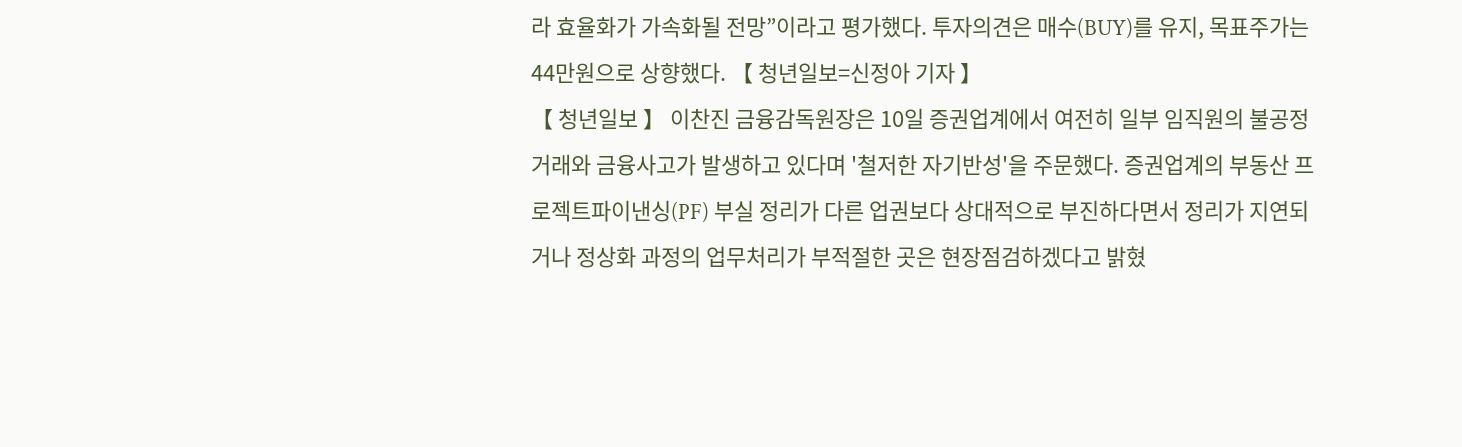라 효율화가 가속화될 전망”이라고 평가했다. 투자의견은 매수(BUY)를 유지, 목표주가는 44만원으로 상향했다. 【 청년일보=신정아 기자 】
【 청년일보 】 이찬진 금융감독원장은 10일 증권업계에서 여전히 일부 임직원의 불공정거래와 금융사고가 발생하고 있다며 '철저한 자기반성'을 주문했다. 증권업계의 부동산 프로젝트파이낸싱(PF) 부실 정리가 다른 업권보다 상대적으로 부진하다면서 정리가 지연되거나 정상화 과정의 업무처리가 부적절한 곳은 현장점검하겠다고 밝혔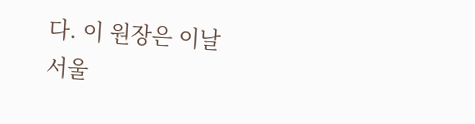다. 이 원장은 이날 서울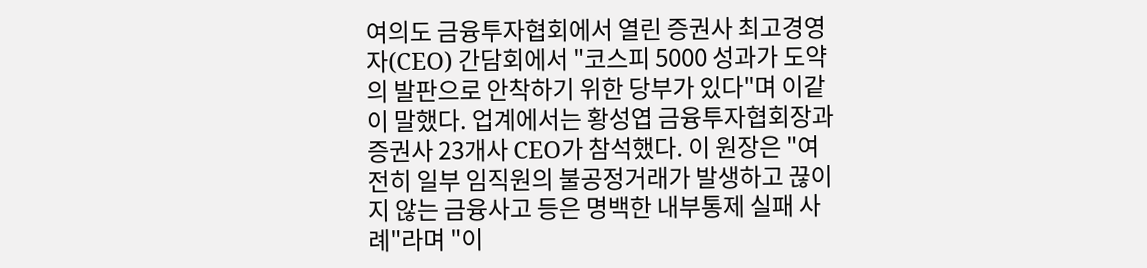여의도 금융투자협회에서 열린 증권사 최고경영자(CEO) 간담회에서 "코스피 5000 성과가 도약의 발판으로 안착하기 위한 당부가 있다"며 이같이 말했다. 업계에서는 황성엽 금융투자협회장과 증권사 23개사 CEO가 참석했다. 이 원장은 "여전히 일부 임직원의 불공정거래가 발생하고 끊이지 않는 금융사고 등은 명백한 내부통제 실패 사례"라며 "이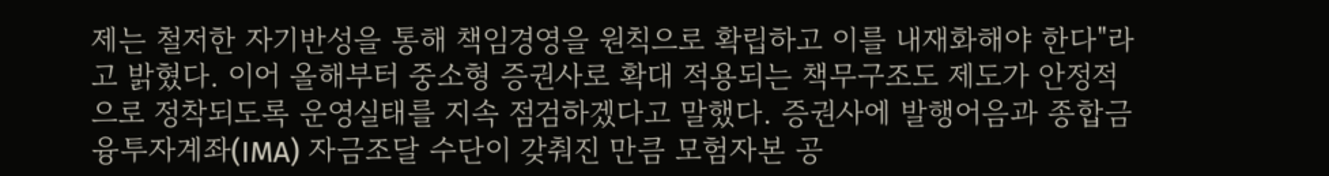제는 철저한 자기반성을 통해 책임경영을 원칙으로 확립하고 이를 내재화해야 한다"라고 밝혔다. 이어 올해부터 중소형 증권사로 확대 적용되는 책무구조도 제도가 안정적으로 정착되도록 운영실태를 지속 점검하겠다고 말했다. 증권사에 발행어음과 종합금융투자계좌(IMA) 자금조달 수단이 갖춰진 만큼 모험자본 공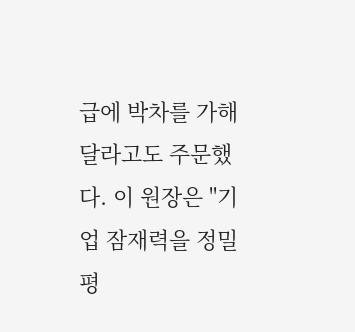급에 박차를 가해달라고도 주문했다. 이 원장은 "기업 잠재력을 정밀 평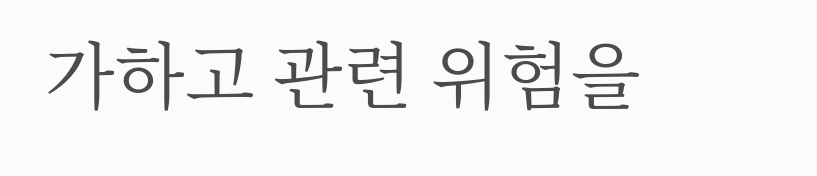가하고 관련 위험을